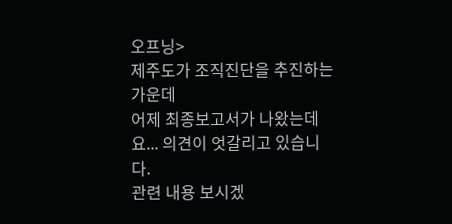오프닝>
제주도가 조직진단을 추진하는 가운데
어제 최종보고서가 나왔는데요... 의견이 엇갈리고 있습니다.
관련 내용 보시겠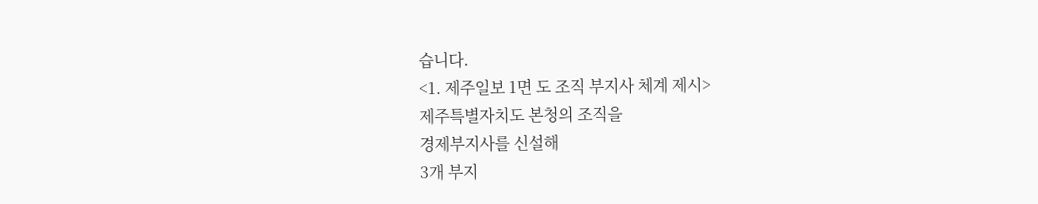습니다.
<1. 제주일보 1면 도 조직 부지사 체계 제시>
제주특별자치도 본청의 조직을
경제부지사를 신설해
3개 부지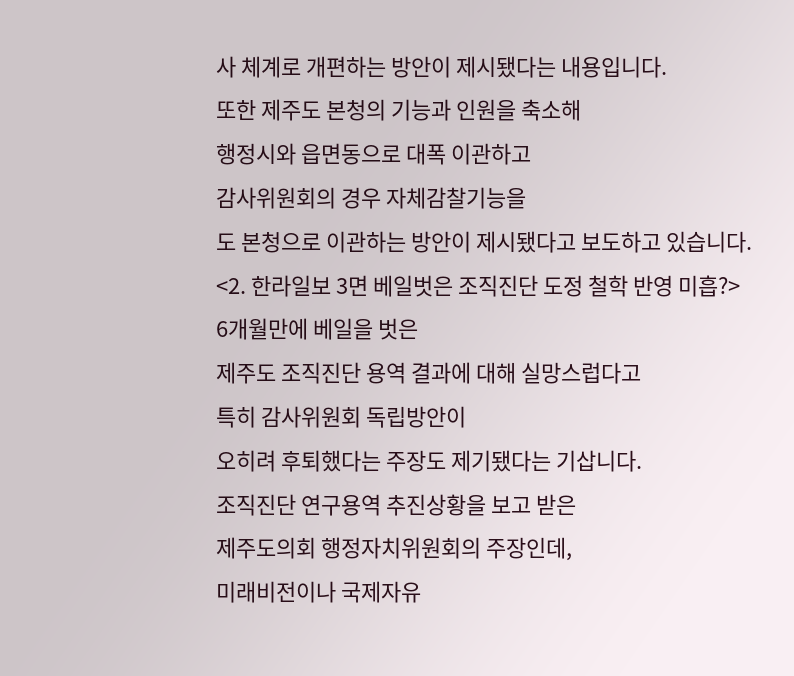사 체계로 개편하는 방안이 제시됐다는 내용입니다.
또한 제주도 본청의 기능과 인원을 축소해
행정시와 읍면동으로 대폭 이관하고
감사위원회의 경우 자체감찰기능을
도 본청으로 이관하는 방안이 제시됐다고 보도하고 있습니다.
<2. 한라일보 3면 베일벗은 조직진단 도정 철학 반영 미흡?>
6개월만에 베일을 벗은
제주도 조직진단 용역 결과에 대해 실망스럽다고
특히 감사위원회 독립방안이
오히려 후퇴했다는 주장도 제기됐다는 기삽니다.
조직진단 연구용역 추진상황을 보고 받은
제주도의회 행정자치위원회의 주장인데,
미래비전이나 국제자유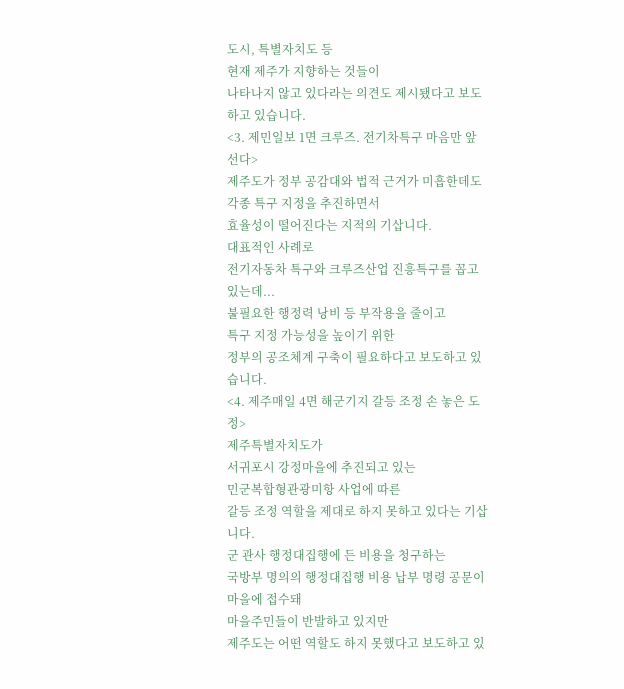도시, 특별자치도 등
현재 제주가 지향하는 것들이
나타나지 않고 있다라는 의견도 제시됐다고 보도하고 있습니다.
<3. 제민일보 1면 크루즈. 전기차특구 마음만 앞선다>
제주도가 정부 공감대와 법적 근거가 미흡한데도
각종 특구 지정을 추진하면서
효율성이 떨어진다는 지적의 기삽니다.
대표적인 사례로
전기자동차 특구와 크루즈산업 진흥특구를 꼽고 있는데...
불필요한 행정력 낭비 등 부작용을 줄이고
특구 지정 가능성을 높이기 위한
정부의 공조체계 구축이 필요하다고 보도하고 있습니다.
<4. 제주매일 4면 해군기지 갈등 조정 손 놓은 도정>
제주특별자치도가
서귀포시 강정마을에 추진되고 있는
민군복합형관광미항 사업에 따른
갈등 조정 역할을 제대로 하지 못하고 있다는 기삽니다.
군 관사 행정대집행에 든 비용을 청구하는
국방부 명의의 행정대집행 비용 납부 명령 공문이 마을에 접수돼
마을주민들이 반발하고 있지만
제주도는 어떤 역할도 하지 못했다고 보도하고 있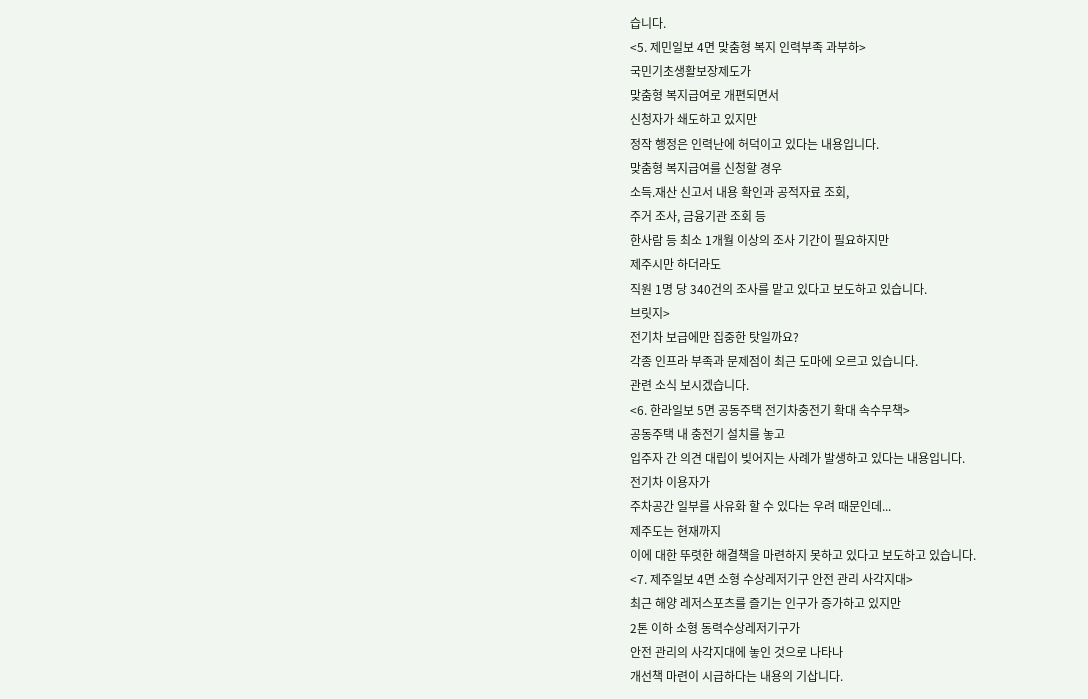습니다.
<5. 제민일보 4면 맞춤형 복지 인력부족 과부하>
국민기초생활보장제도가
맞춤형 복지급여로 개편되면서
신청자가 쇄도하고 있지만
정작 행정은 인력난에 허덕이고 있다는 내용입니다.
맞춤형 복지급여를 신청할 경우
소득.재산 신고서 내용 확인과 공적자료 조회,
주거 조사, 금융기관 조회 등
한사람 등 최소 1개월 이상의 조사 기간이 필요하지만
제주시만 하더라도
직원 1명 당 340건의 조사를 맡고 있다고 보도하고 있습니다.
브릿지>
전기차 보급에만 집중한 탓일까요?
각종 인프라 부족과 문제점이 최근 도마에 오르고 있습니다.
관련 소식 보시겠습니다.
<6. 한라일보 5면 공동주택 전기차충전기 확대 속수무책>
공동주택 내 충전기 설치를 놓고
입주자 간 의견 대립이 빚어지는 사례가 발생하고 있다는 내용입니다.
전기차 이용자가
주차공간 일부를 사유화 할 수 있다는 우려 때문인데...
제주도는 현재까지
이에 대한 뚜렷한 해결책을 마련하지 못하고 있다고 보도하고 있습니다.
<7. 제주일보 4면 소형 수상레저기구 안전 관리 사각지대>
최근 해양 레저스포츠를 즐기는 인구가 증가하고 있지만
2톤 이하 소형 동력수상레저기구가
안전 관리의 사각지대에 놓인 것으로 나타나
개선책 마련이 시급하다는 내용의 기삽니다.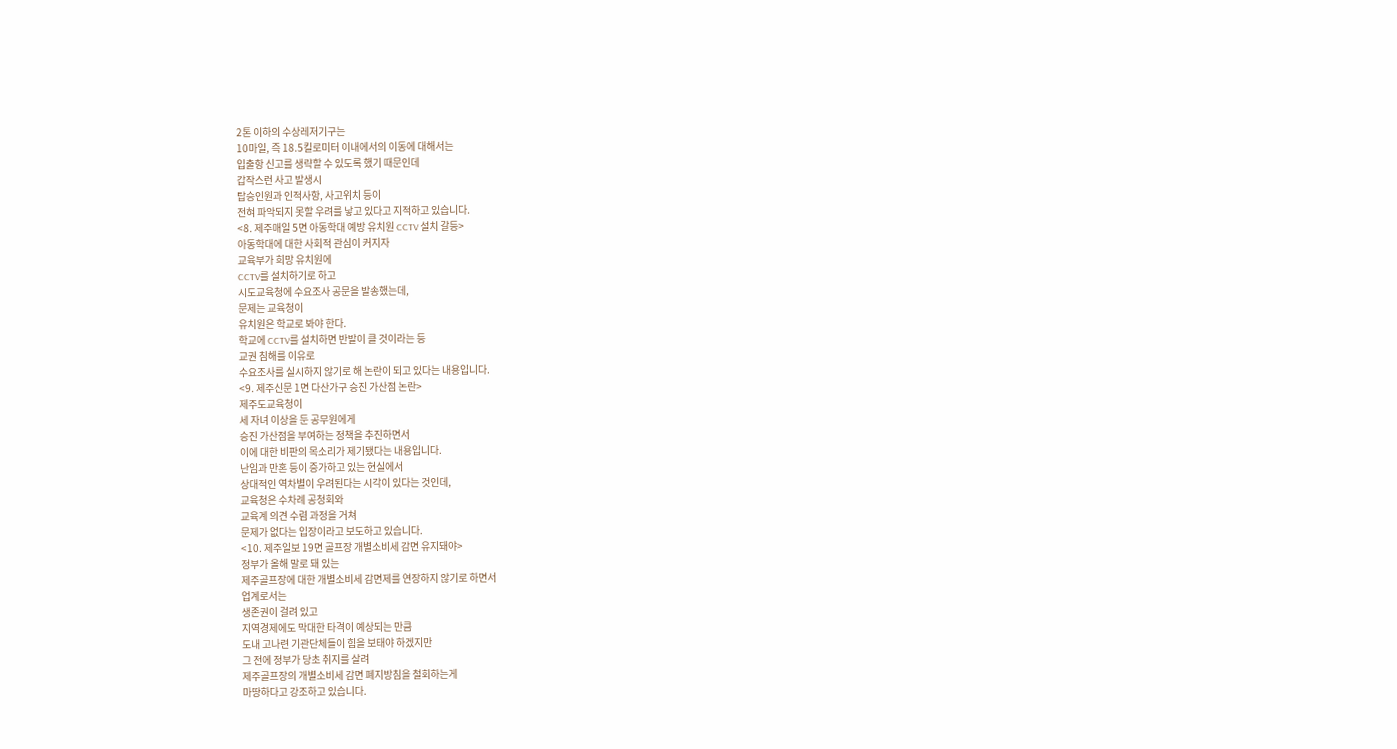2톤 이하의 수상레저기구는
10마일, 즉 18.5킬로미터 이내에서의 이동에 대해서는
입출항 신고를 생략할 수 있도록 했기 때문인데
갑작스런 사고 발생시
탑승인원과 인적사항, 사고위치 등이
전혀 파악되지 못할 우려를 낳고 있다고 지적하고 있습니다.
<8. 제주매일 5면 아동학대 예방 유치원 CCTV 설치 갈등>
아동학대에 대한 사회적 관심이 커지자
교육부가 희망 유치원에
CCTV를 설치하기로 하고
시도교육청에 수요조사 공문을 발송했는데,
문제는 교육청이
유치원은 학교로 봐야 한다.
학교에 CCTV를 설치하면 반발이 클 것이라는 등
교권 침해를 이유로
수요조사를 실시하지 않기로 해 논란이 되고 있다는 내용입니다.
<9. 제주신문 1면 다산가구 승진 가산점 논란>
제주도교육청이
세 자녀 이상을 둔 공무원에게
승진 가산점을 부여하는 정책을 추진하면서
이에 대한 비판의 목소리가 제기됐다는 내용입니다.
난임과 만혼 등이 증가하고 있는 현실에서
상대적인 역차별이 우려된다는 시각이 있다는 것인데,
교육청은 수차례 공청회와
교육계 의견 수렴 과정을 거쳐
문제가 없다는 입장이라고 보도하고 있습니다.
<10. 제주일보 19면 골프장 개별소비세 감면 유지돼야>
정부가 올해 말로 돼 있는
제주골프장에 대한 개별소비세 감면제를 연장하지 않기로 하면서
업계로서는
생존권이 걸려 있고
지역경제에도 막대한 타격이 예상되는 만큼
도내 고나련 기관단체들이 힘을 보태야 하겠지만
그 전에 정부가 당초 취지를 살려
제주골프장의 개별소비세 감면 폐지방침을 철회하는게
마땅하다고 강조하고 있습니다.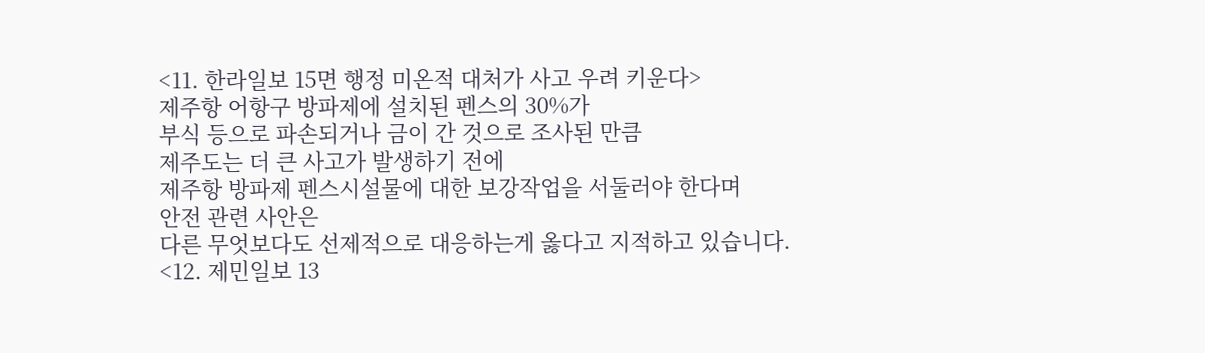<11. 한라일보 15면 행정 미온적 대처가 사고 우려 키운다>
제주항 어항구 방파제에 설치된 펜스의 30%가
부식 등으로 파손되거나 금이 간 것으로 조사된 만큼
제주도는 더 큰 사고가 발생하기 전에
제주항 방파제 펜스시설물에 대한 보강작업을 서둘러야 한다며
안전 관련 사안은
다른 무엇보다도 선제적으로 대응하는게 옳다고 지적하고 있습니다.
<12. 제민일보 13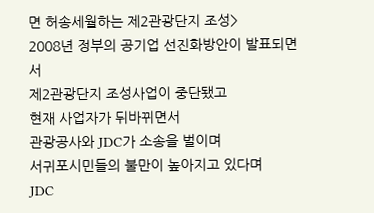면 허송세월하는 제2관광단지 조성>
2008년 정부의 공기업 선진화방안이 발표되면서
제2관광단지 조성사업이 중단됐고
현재 사업자가 뒤바뀌면서
관광공사와 JDC가 소송을 벌이며
서귀포시민들의 불만이 높아지고 있다며
JDC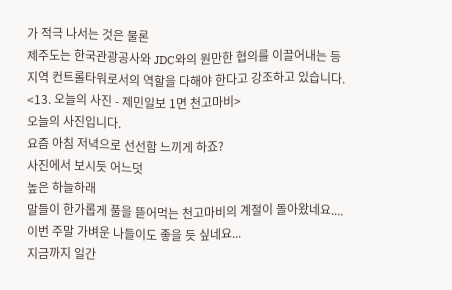가 적극 나서는 것은 물론
제주도는 한국관광공사와 JDC와의 원만한 협의를 이끌어내는 등
지역 컨트롤타워로서의 역할을 다해야 한다고 강조하고 있습니다.
<13. 오늘의 사진 - 제민일보 1면 천고마비>
오늘의 사진입니다.
요즘 아침 저녁으로 선선함 느끼게 하죠?
사진에서 보시듯 어느덧
높은 하늘하래
말들이 한가롭게 풀을 뜯어먹는 천고마비의 계절이 돌아왔네요....
이번 주말 가벼운 나들이도 좋을 듯 싶네요...
지금까지 일간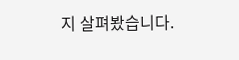지 살펴봤습니다.